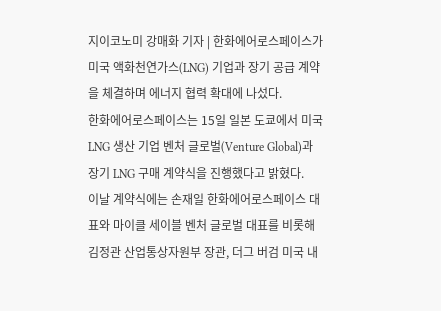지이코노미 강매화 기자 | 한화에어로스페이스가 미국 액화천연가스(LNG) 기업과 장기 공급 계약을 체결하며 에너지 협력 확대에 나섰다.
한화에어로스페이스는 15일 일본 도쿄에서 미국 LNG 생산 기업 벤처 글로벌(Venture Global)과 장기 LNG 구매 계약식을 진행했다고 밝혔다.
이날 계약식에는 손재일 한화에어로스페이스 대표와 마이클 세이블 벤처 글로벌 대표를 비롯해 김정관 산업통상자원부 장관, 더그 버검 미국 내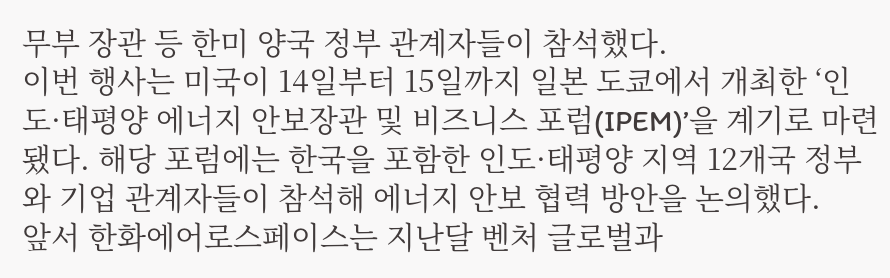무부 장관 등 한미 양국 정부 관계자들이 참석했다.
이번 행사는 미국이 14일부터 15일까지 일본 도쿄에서 개최한 ‘인도·태평양 에너지 안보장관 및 비즈니스 포럼(IPEM)’을 계기로 마련됐다. 해당 포럼에는 한국을 포함한 인도·태평양 지역 12개국 정부와 기업 관계자들이 참석해 에너지 안보 협력 방안을 논의했다.
앞서 한화에어로스페이스는 지난달 벤처 글로벌과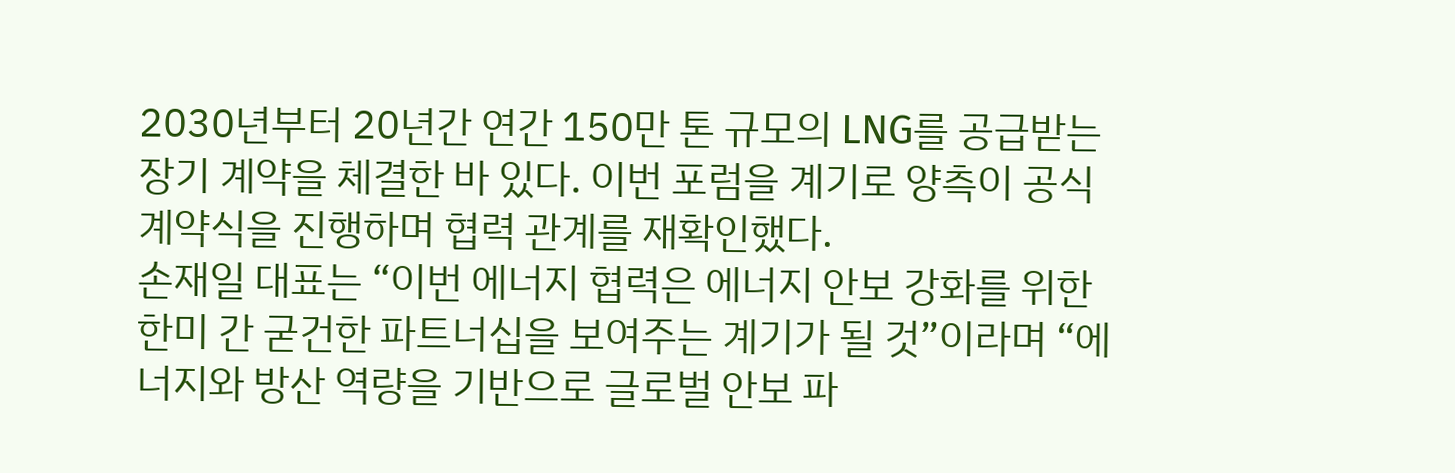2030년부터 20년간 연간 150만 톤 규모의 LNG를 공급받는 장기 계약을 체결한 바 있다. 이번 포럼을 계기로 양측이 공식 계약식을 진행하며 협력 관계를 재확인했다.
손재일 대표는 “이번 에너지 협력은 에너지 안보 강화를 위한 한미 간 굳건한 파트너십을 보여주는 계기가 될 것”이라며 “에너지와 방산 역량을 기반으로 글로벌 안보 파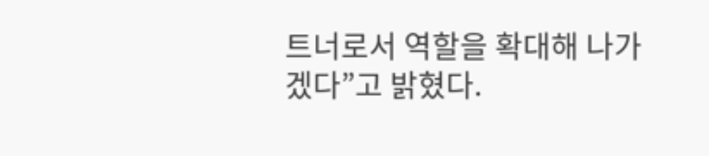트너로서 역할을 확대해 나가겠다”고 밝혔다.